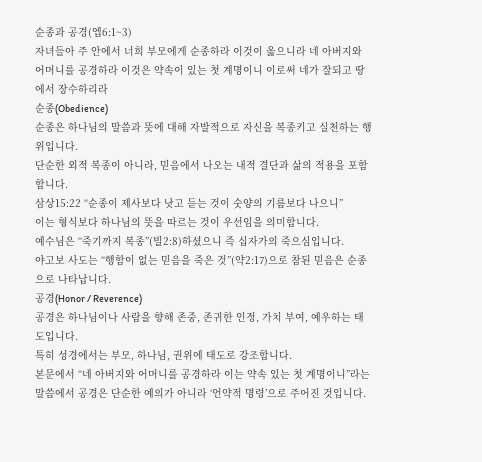순종과 공경(엡6:1~3)
자녀들아 주 안에서 너희 부모에게 순종하라 이것이 옳으니라 네 아버지와 어머니를 공경하라 이것은 약속이 있는 첫 계명이니 이로써 네가 잘되고 땅에서 장수하리라
순종(Obedience)
순종은 하나님의 말씀과 뜻에 대해 자발적으로 자신을 복종키고 실천하는 행위입니다.
단순한 외적 복종이 아니라, 믿음에서 나오는 내적 결단과 삶의 적용을 포함합니다.
삼상15:22 “순종이 제사보다 낫고 듣는 것이 숫양의 기름보다 나으니”
이는 형식보다 하나님의 뜻을 따르는 것이 우선임을 의미합니다.
예수님은 “죽기까지 복종”(빌2:8)하셨으니 즉 십자가의 죽으심입니다.
야고보 사도는 “행함이 없는 믿음을 죽은 것”(약2:17)으로 참된 믿음은 순종으로 나타납니다.
공경(Honor / Reverence)
공경은 하나님이나 사람을 향해 존중, 존귀한 인정, 가치 부여, 예우하는 태도입니다.
특히 성경에서는 부모, 하나님, 권위에 태도로 강조합니다.
본문에서 “네 아버지와 어머니를 공경하라 이는 약속 있는 첫 계명이니”라는
말씀에서 공경은 단순한 예의가 아니라 ‘언약적 명령’으로 주어진 것입니다.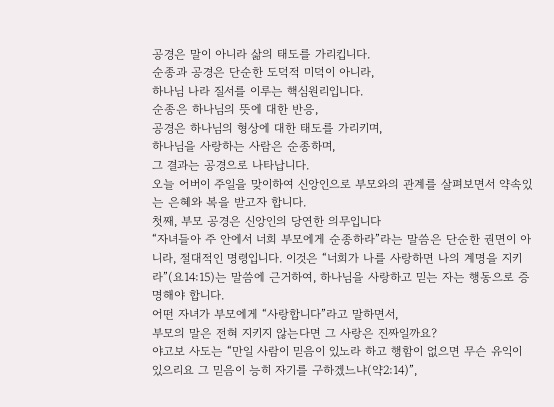공경은 말이 아니라 삶의 태도를 가리킵니다.
순종과 공경은 단순한 도덕적 미덕이 아니라,
하나님 나라 질서를 이루는 핵심원리입니다.
순종은 하나님의 뜻에 대한 반응,
공경은 하나님의 형상에 대한 태도를 가리키며,
하나님을 사랑하는 사람은 순종하며,
그 결과는 공경으로 나타납니다.
오늘 어버이 주일을 맞이하여 신앙인으로 부모와의 관계를 살펴보면서 약속있는 은혜와 복을 받고자 합니다.
첫째, 부모 공경은 신앙인의 당연한 의무입니다
“자녀들아 주 안에서 너희 부모에게 순종하라”라는 말씀은 단순한 권면이 아니라, 절대적인 명령입니다. 이것은 “너희가 나를 사랑하면 나의 계명을 지키라”(요14:15)는 말씀에 근거하여, 하나님을 사랑하고 믿는 자는 행동으로 증명해야 합니다.
어떤 자녀가 부모에게 “사랑합니다”라고 말하면서,
부모의 말은 전혀 지키지 않는다면 그 사랑은 진짜일까요?
야고보 사도는 “만일 사람이 믿음이 있노라 하고 행함이 없으면 무슨 유익이 있으리요 그 믿음이 능히 자기를 구하겠느냐(약2:14)”,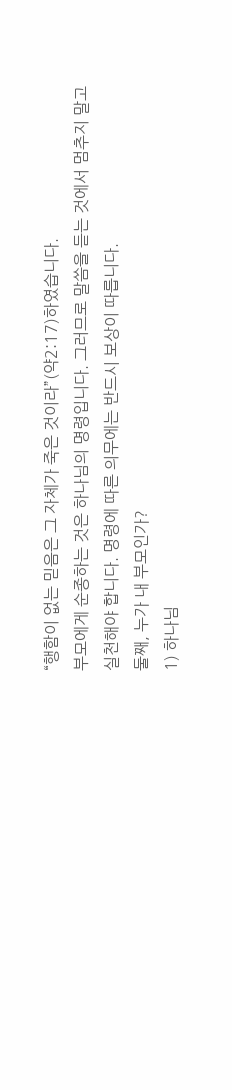“행함이 없는 믿음은 그 자체가 죽은 것이라”(약2:17)하였습니다.
부모에게 순종하는 것은 하나님의 명령입니다. 그러므로 말씀을 듣는 것에서 멈추지 말고 실천해야 합니다. 명령에 따른 의무에는 반드시 보상이 따릅니다.
둘째, 누가 내 부모인가?
1) 하나님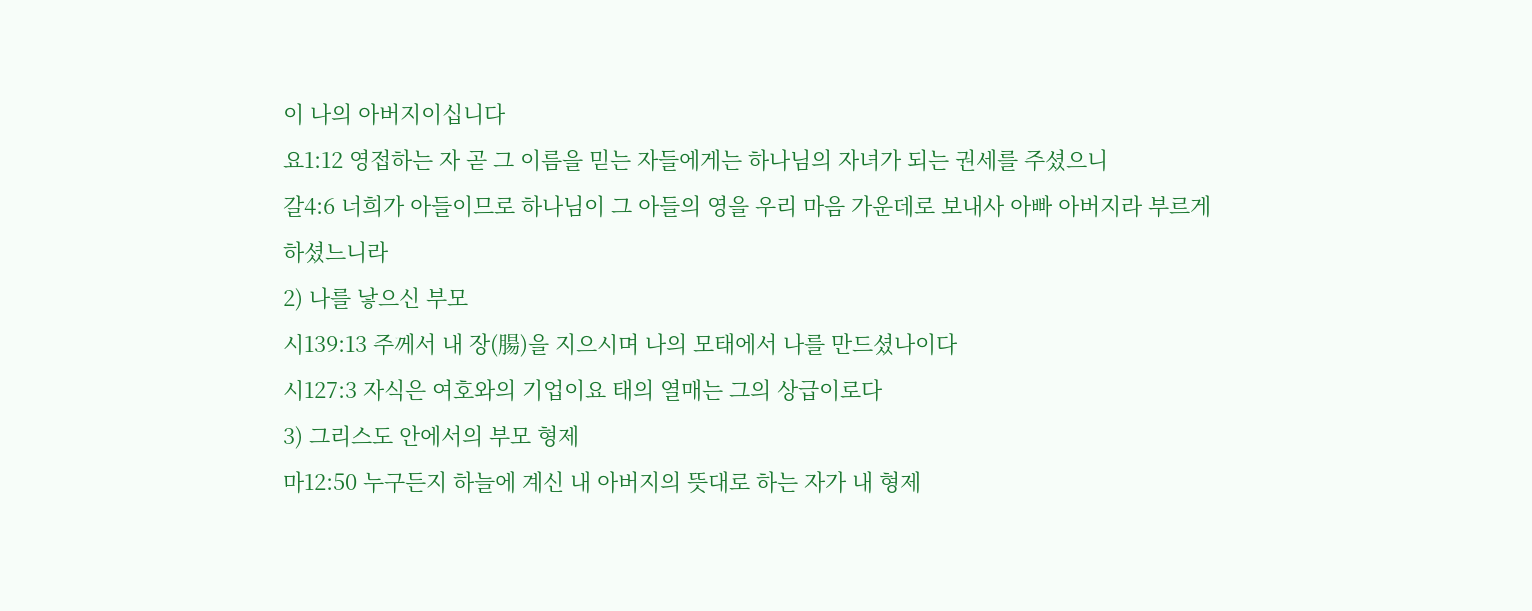이 나의 아버지이십니다
요1:12 영접하는 자 곧 그 이름을 믿는 자들에게는 하나님의 자녀가 되는 권세를 주셨으니
갈4:6 너희가 아들이므로 하나님이 그 아들의 영을 우리 마음 가운데로 보내사 아빠 아버지라 부르게 하셨느니라
2) 나를 낳으신 부모
시139:13 주께서 내 장(腸)을 지으시며 나의 모태에서 나를 만드셨나이다
시127:3 자식은 여호와의 기업이요 태의 열매는 그의 상급이로다
3) 그리스도 안에서의 부모 형제
마12:50 누구든지 하늘에 계신 내 아버지의 뜻대로 하는 자가 내 형제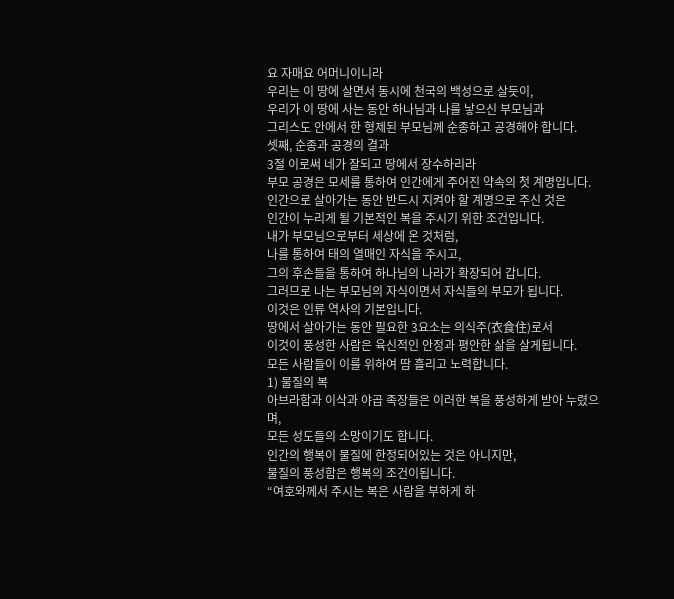요 자매요 어머니이니라
우리는 이 땅에 살면서 동시에 천국의 백성으로 살듯이,
우리가 이 땅에 사는 동안 하나님과 나를 낳으신 부모님과
그리스도 안에서 한 형제된 부모님께 순종하고 공경해야 합니다.
셋째, 순종과 공경의 결과
3절 이로써 네가 잘되고 땅에서 장수하리라
부모 공경은 모세를 통하여 인간에게 주어진 약속의 첫 계명입니다.
인간으로 살아가는 동안 반드시 지켜야 할 계명으로 주신 것은
인간이 누리게 될 기본적인 복을 주시기 위한 조건입니다.
내가 부모님으로부터 세상에 온 것처럼,
나를 통하여 태의 열매인 자식을 주시고,
그의 후손들을 통하여 하나님의 나라가 확장되어 갑니다.
그러므로 나는 부모님의 자식이면서 자식들의 부모가 됩니다.
이것은 인류 역사의 기본입니다.
땅에서 살아가는 동안 필요한 3요소는 의식주(衣食住)로서
이것이 풍성한 사람은 육신적인 안정과 평안한 삶을 살게됩니다.
모든 사람들이 이를 위하여 땀 흘리고 노력합니다.
1) 물질의 복
아브라함과 이삭과 야곱 족장들은 이러한 복을 풍성하게 받아 누렸으며,
모든 성도들의 소망이기도 합니다.
인간의 행복이 물질에 한정되어있는 것은 아니지만,
물질의 풍성함은 행복의 조건이됩니다.
“여호와께서 주시는 복은 사람을 부하게 하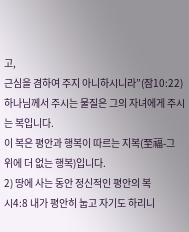고,
근심을 겸하여 주지 아니하시니라”(잠10:22)
하나님께서 주시는 물질은 그의 자녀에게 주시는 복입니다.
이 복은 평안과 행복이 따르는 지복(至福-그 위에 더 없는 행복)입니다.
2) 땅에 사는 동안 정신적인 평안의 복
시4:8 내가 평안히 눕고 자기도 하리니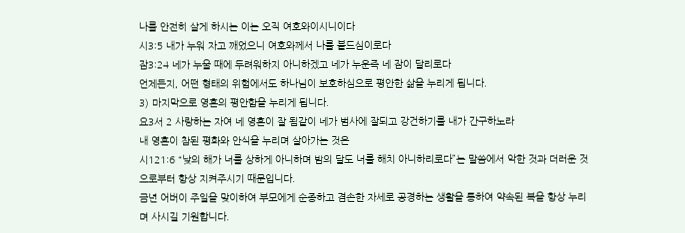나를 안전히 살게 하시는 이는 오직 여호와이시니이다
시3:5 내가 누워 자고 깨었으니 여호와께서 나를 붙드심이로다
잠3:24 네가 누울 때에 두려워하지 아니하겠고 네가 누운즉 네 잠이 달리로다
언제든지, 어떤 형태의 위험에서도 하나님이 보호하심으로 평안한 삶을 누리게 됩니다.
3) 마지막으로 영혼의 평안함을 누리게 됩니다.
요3서 2 사랑하는 자여 네 영혼이 잘 됨같이 네가 범사에 잘되고 강건하기를 내가 간구하노라
내 영혼이 참된 평화와 안식을 누리며 살아가는 것은
시121:6 “낮의 해가 너를 상하게 아니하며 밤의 달도 너를 해치 아니하리로다”는 말씀에서 악한 것과 더러운 것으로부터 항상 지켜주시기 때문입니다.
금년 어버이 주일을 맞이하여 부모에게 순종하고 겸손한 자세로 공경하는 생활을 통하여 약속된 복을 항상 누리며 사시길 기원합니다.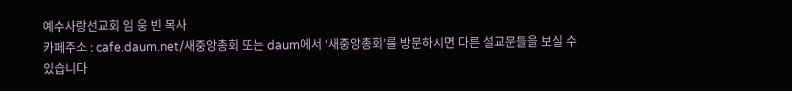예수사랑선교회 임 웅 빈 목사
카페주소 : cafe.daum.net/새중앙총회 또는 daum에서 ‘새중앙총회’를 방문하시면 다른 설교문들을 보실 수 있습니다